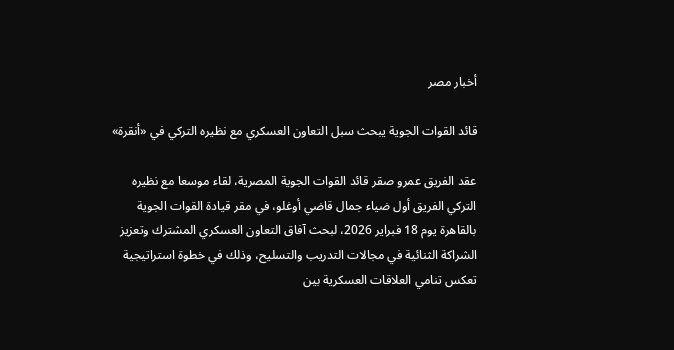أخبار مصر

قائد القوات الجوية يبحث سبل التعاون العسكري مع نظيره التركي في «أنقرة»

عقد الفريق عمرو صقر قائد القوات الجوية المصرية، لقاء موسعا مع نظيره التركي الفريق أول ضياء جمال قاضي أوغلو، في مقر قيادة القوات الجوية بالقاهرة يوم 18 فبراير 2026، لبحث آفاق التعاون العسكري المشترك وتعزيز الشراكة الثنائية في مجالات التدريب والتسليح، وذلك في خطوة استراتيجية تعكس تنامي العلاقات العسكرية بين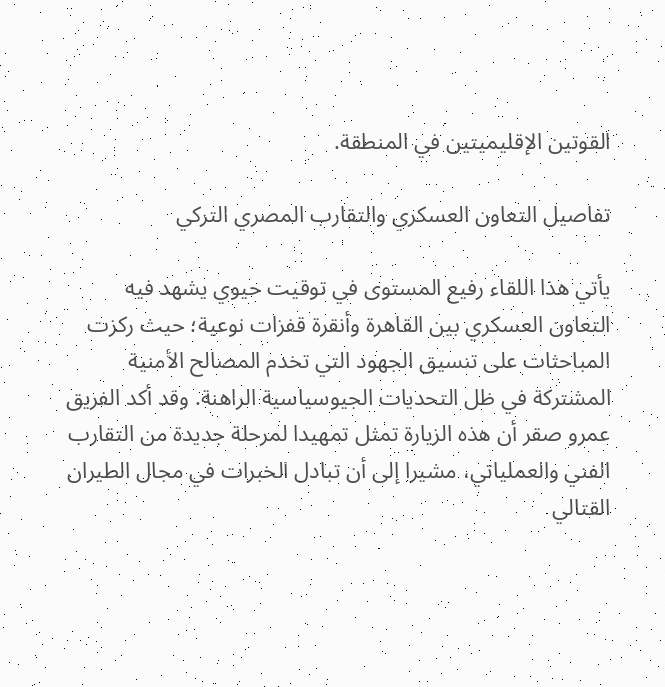القوتين الإقليميتين في المنطقة.

تفاصيل التعاون العسكري والتقارب المصري التركي

يأتي هذا اللقاء رفيع المستوى في توقيت حيوي يشهد فيه التعاون العسكري بين القاهرة وأنقرة قفزات نوعية؛ حيث ركزت المباحثات على تنسيق الجهود التي تخدم المصالح الأمنية المشتركة في ظل التحديات الجيوسياسية الراهنة. وقد أكد الفريق عمرو صقر أن هذه الزيارة تمثل تمهيدا لمرحلة جديدة من التقارب الفني والعملياتي، مشيرا إلى أن تبادل الخبرات في مجال الطيران القتالي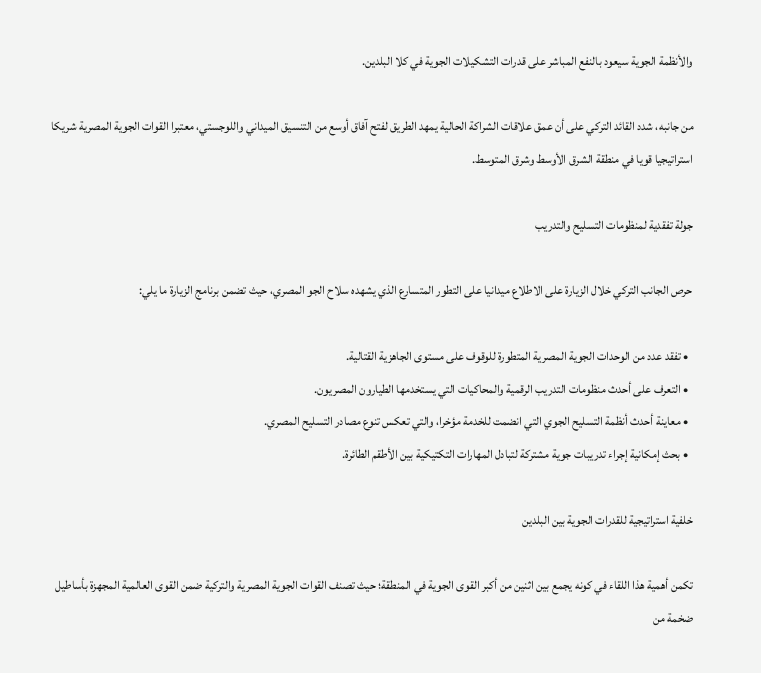والأنظمة الجوية سيعود بالنفع المباشر على قدرات التشكيلات الجوية في كلا البلدين.

من جانبه، شدد القائد التركي على أن عمق علاقات الشراكة الحالية يمهد الطريق لفتح آفاق أوسع من التنسيق الميداني واللوجستي، معتبرا القوات الجوية المصرية شريكا استراتيجيا قويا في منطقة الشرق الأوسط وشرق المتوسط.

جولة تفقدية لمنظومات التسليح والتدريب

حرص الجانب التركي خلال الزيارة على الاطلاع ميدانيا على التطور المتسارع الذي يشهده سلاح الجو المصري، حيث تضمن برنامج الزيارة ما يلي:

  • تفقد عدد من الوحدات الجوية المصرية المتطورة للوقوف على مستوى الجاهزية القتالية.
  • التعرف على أحدث منظومات التدريب الرقمية والمحاكيات التي يستخدمها الطيارون المصريون.
  • معاينة أحدث أنظمة التسليح الجوي التي انضمت للخدمة مؤخرا، والتي تعكس تنوع مصادر التسليح المصري.
  • بحث إمكانية إجراء تدريبات جوية مشتركة لتبادل المهارات التكتيكية بين الأطقم الطائرة.

خلفية استراتيجية للقدرات الجوية بين البلدين

تكمن أهمية هذا اللقاء في كونه يجمع بين اثنين من أكبر القوى الجوية في المنطقة؛ حيث تصنف القوات الجوية المصرية والتركية ضمن القوى العالمية المجهزة بأساطيل ضخمة من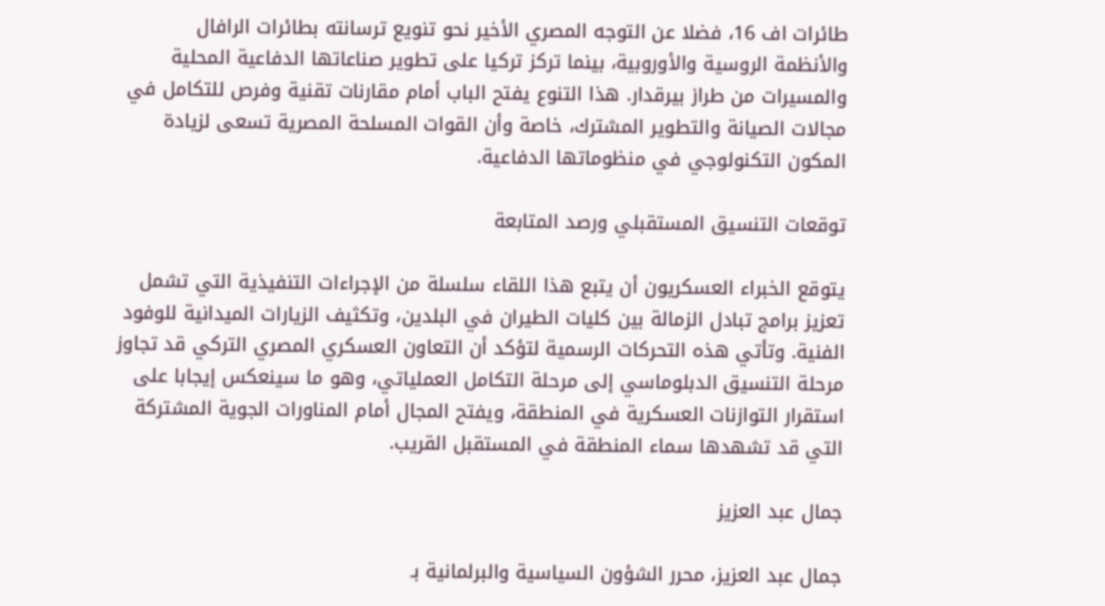طائرات اف 16، فضلا عن التوجه المصري الأخير نحو تنويع ترسانته بطائرات الرافال والأنظمة الروسية والأوروبية، بينما تركز تركيا على تطوير صناعاتها الدفاعية المحلية والمسيرات من طراز بيرقدار. هذا التنوع يفتح الباب أمام مقارنات تقنية وفرص للتكامل في مجالات الصيانة والتطوير المشترك، خاصة وأن القوات المسلحة المصرية تسعى لزيادة المكون التكنولوجي في منظوماتها الدفاعية.

توقعات التنسيق المستقبلي ورصد المتابعة

يتوقع الخبراء العسكريون أن يتبع هذا اللقاء سلسلة من الإجراءات التنفيذية التي تشمل تعزيز برامج تبادل الزمالة بين كليات الطيران في البلدين، وتكثيف الزيارات الميدانية للوفود الفنية. وتأتي هذه التحركات الرسمية لتؤكد أن التعاون العسكري المصري التركي قد تجاوز مرحلة التنسيق الدبلوماسي إلى مرحلة التكامل العملياتي، وهو ما سينعكس إيجابا على استقرار التوازنات العسكرية في المنطقة، ويفتح المجال أمام المناورات الجوية المشتركة التي قد تشهدها سماء المنطقة في المستقبل القريب.

جمال عبد العزيز

جمال عبد العزيز، محرر الشؤون السياسية والبرلمانية بـ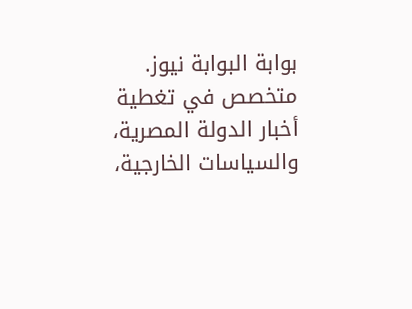بوابة البوابة نيوز. متخصص في تغطية أخبار الدولة المصرية، والسياسات الخارجية،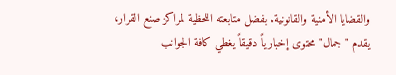والقضايا الأمنية والقانونية. بفضل متابعته اللحظية لمراكز صنع القرار، يقدم "جمال" محتوى إخبارياً دقيقاً يغطي كافة الجوانب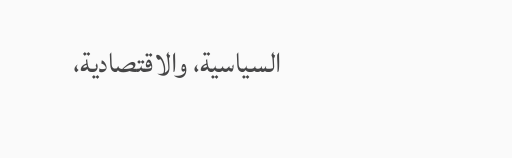السياسية، والاقتصادية،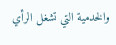والخدمية التي تشغل الرأي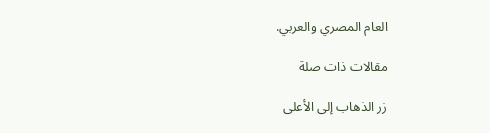العام المصري والعربي.

مقالات ذات صلة

زر الذهاب إلى الأعلى